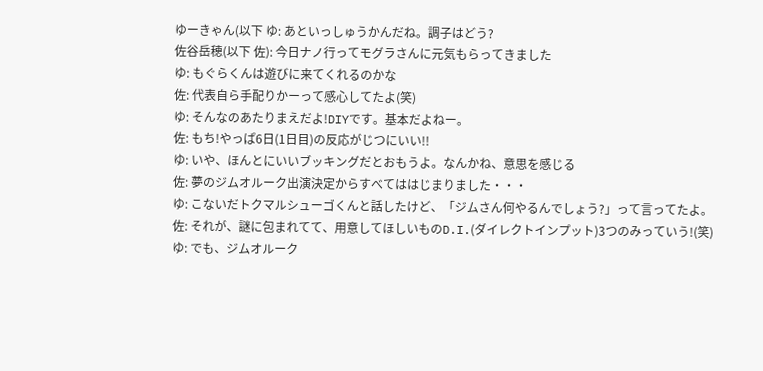ゆーきゃん(以下 ゆ: あといっしゅうかんだね。調子はどう?
佐谷岳穂(以下 佐): 今日ナノ行ってモグラさんに元気もらってきました
ゆ: もぐらくんは遊びに来てくれるのかな
佐: 代表自ら手配りかーって感心してたよ(笑)
ゆ: そんなのあたりまえだよ!DIYです。基本だよねー。
佐: もち!やっぱ6日(1日目)の反応がじつにいい!!
ゆ: いや、ほんとにいいブッキングだとおもうよ。なんかね、意思を感じる
佐: 夢のジムオルーク出演決定からすべてははじまりました・・・
ゆ: こないだトクマルシューゴくんと話したけど、「ジムさん何やるんでしょう?」って言ってたよ。
佐: それが、謎に包まれてて、用意してほしいものD.I.(ダイレクトインプット)3つのみっていう!(笑)
ゆ: でも、ジムオルーク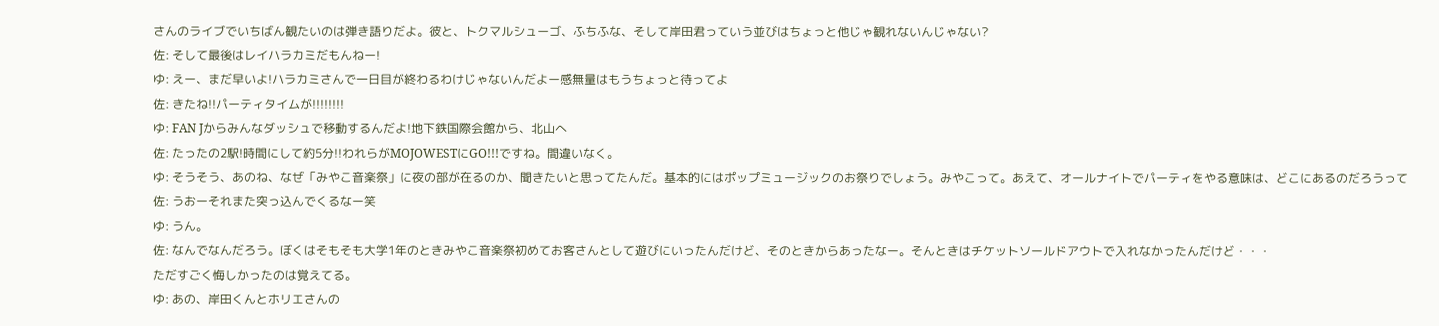さんのライブでいちばん観たいのは弾き語りだよ。彼と、トクマルシューゴ、ふちふな、そして岸田君っていう並びはちょっと他じゃ観れないんじゃない?
佐: そして最後はレイハラカミだもんねー!
ゆ: えー、まだ早いよ!ハラカミさんで一日目が終わるわけじゃないんだよー感無量はもうちょっと待ってよ
佐: きたね!!パーティタイムが!!!!!!!!
ゆ: FAN Jからみんなダッシュで移動するんだよ!地下鉄国際会館から、北山へ
佐: たったの2駅!時間にして約5分!!われらがMOJOWESTにGO!!!ですね。間違いなく。
ゆ: そうそう、あのね、なぜ「みやこ音楽祭」に夜の部が在るのか、聞きたいと思ってたんだ。基本的にはポップミュージックのお祭りでしょう。みやこって。あえて、オールナイトでパーティをやる意味は、どこにあるのだろうって
佐: うおーそれまた突っ込んでくるなー笑
ゆ: うん。
佐: なんでなんだろう。ぼくはそもそも大学1年のときみやこ音楽祭初めてお客さんとして遊びにいったんだけど、そのときからあったなー。そんときはチケットソールドアウトで入れなかったんだけど・・・
ただすごく悔しかったのは覚えてる。
ゆ: あの、岸田くんとホリエさんの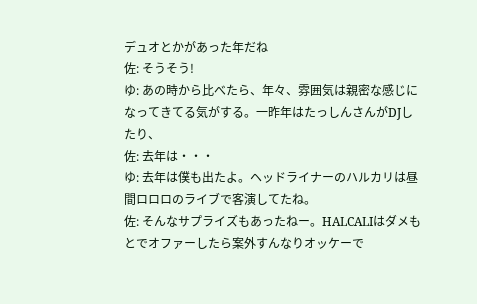デュオとかがあった年だね
佐: そうそう!
ゆ: あの時から比べたら、年々、雰囲気は親密な感じになってきてる気がする。一昨年はたっしんさんがDJしたり、
佐: 去年は・・・
ゆ: 去年は僕も出たよ。ヘッドライナーのハルカリは昼間ロロロのライブで客演してたね。
佐: そんなサプライズもあったねー。HALCALIはダメもとでオファーしたら案外すんなりオッケーで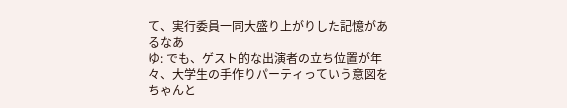て、実行委員一同大盛り上がりした記憶があるなあ
ゆ: でも、ゲスト的な出演者の立ち位置が年々、大学生の手作りパーティっていう意図をちゃんと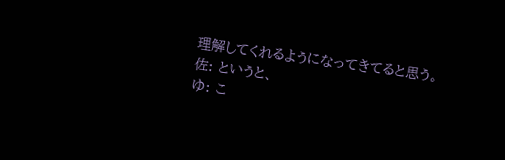理解してくれるようになってきてると思う。
佐: というと、
ゆ: こ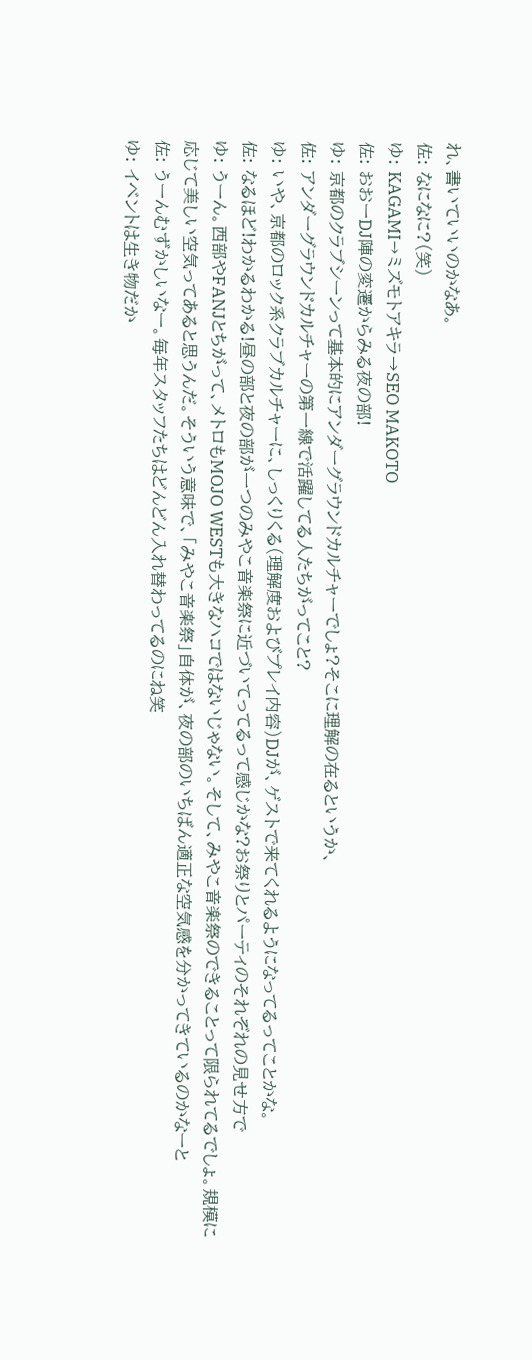れ、書いていいのかなあ。
佐: なになに?(笑)
ゆ: KAGAMI→ミズモトアキラ→SEO MAKOTO
佐: おおーDJ陣の変遷からみる夜の部!
ゆ: 京都のクラブシーンって基本的にアンダーグラウンドカルチャーでしょ?そこに理解の在るというか、
佐: アンダーグラウンドカルチャーの第一線で活躍してる人たちがってこと?
ゆ: いや、京都のロック系クラブカルチャーに、しっくりくる(理解度およびプレイ内容)DJが、ゲストで来てくれるようになってるってことかな。
佐: なるほど!わかるわかる!昼の部と夜の部が一つのみやこ音楽祭に近づいてってるって感じかな?お祭りとパーティのそれぞれの見せ方で
ゆ: うーん。西部やFANJとちがって、メトロもMOJO WESTも大きなハコではないじゃない。そして、みやこ音楽祭のできることって限られてるでしょ。規模に応じて美しい空気ってあると思うんだ。そういう意味で、「みやこ音楽祭」自体が、夜の部のいちばん適正な空気感を分かってきているのかなーと
佐: うーんむずかしいなー。毎年スタッフたちはどんどん入れ替わってるのにね笑
ゆ: イベントは生き物だか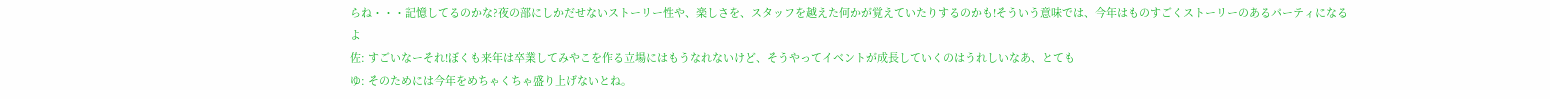らね・・・記憶してるのかな?夜の部にしかだせないストーリー性や、楽しさを、スタッフを越えた何かが覚えていたりするのかも!そういう意味では、今年はものすごくストーリーのあるパーティになるよ
佐: すごいなーそれ!ぼくも来年は卒業してみやこを作る立場にはもうなれないけど、そうやってイベントが成長していくのはうれしいなあ、とても
ゆ: そのためには今年をめちゃくちゃ盛り上げないとね。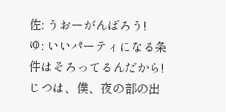佐: うおーがんばろう!
ゆ: いいパーティになる条件はそろってるんだから!じつは、僕、夜の部の出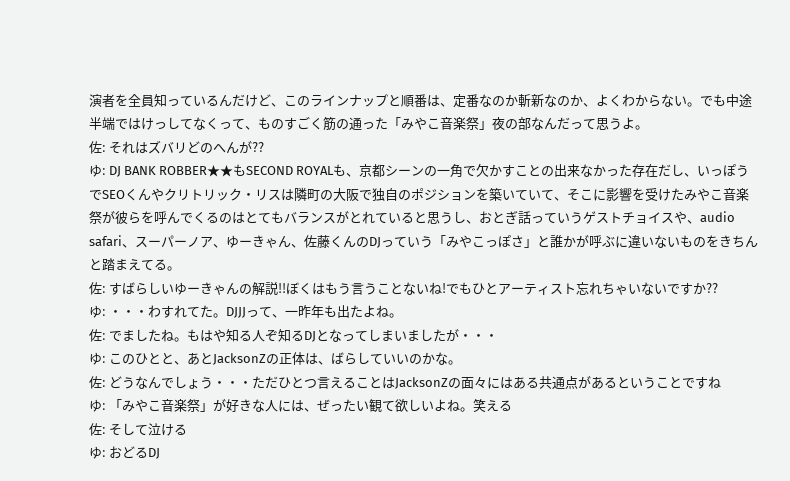演者を全員知っているんだけど、このラインナップと順番は、定番なのか斬新なのか、よくわからない。でも中途半端ではけっしてなくって、ものすごく筋の通った「みやこ音楽祭」夜の部なんだって思うよ。
佐: それはズバリどのへんが??
ゆ: DJ BANK ROBBER★★もSECOND ROYALも、京都シーンの一角で欠かすことの出来なかった存在だし、いっぽうでSEOくんやクリトリック・リスは隣町の大阪で独自のポジションを築いていて、そこに影響を受けたみやこ音楽祭が彼らを呼んでくるのはとてもバランスがとれていると思うし、おとぎ話っていうゲストチョイスや、audio safari、スーパーノア、ゆーきゃん、佐藤くんのDJっていう「みやこっぽさ」と誰かが呼ぶに違いないものをきちんと踏まえてる。
佐: すばらしいゆーきゃんの解説!!ぼくはもう言うことないね!でもひとアーティスト忘れちゃいないですか??
ゆ: ・・・わすれてた。DJJJって、一昨年も出たよね。
佐: でましたね。もはや知る人ぞ知るDJとなってしまいましたが・・・
ゆ: このひとと、あとJacksonZの正体は、ばらしていいのかな。
佐: どうなんでしょう・・・ただひとつ言えることはJacksonZの面々にはある共通点があるということですね
ゆ: 「みやこ音楽祭」が好きな人には、ぜったい観て欲しいよね。笑える
佐: そして泣ける
ゆ: おどるDJ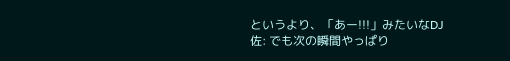というより、「あー!!!」みたいなDJ
佐: でも次の瞬間やっぱり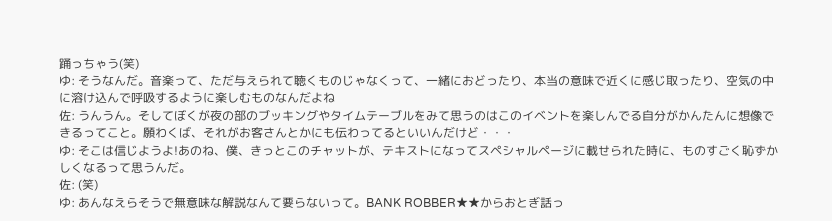踊っちゃう(笑)
ゆ: そうなんだ。音楽って、ただ与えられて聴くものじゃなくって、一緒におどったり、本当の意味で近くに感じ取ったり、空気の中に溶け込んで呼吸するように楽しむものなんだよね
佐: うんうん。そしてぼくが夜の部のブッキングやタイムテーブルをみて思うのはこのイベントを楽しんでる自分がかんたんに想像できるってこと。願わくば、それがお客さんとかにも伝わってるといいんだけど・・・
ゆ: そこは信じようよ!あのね、僕、きっとこのチャットが、テキストになってスペシャルページに載せられた時に、ものすごく恥ずかしくなるって思うんだ。
佐: (笑)
ゆ: あんなえらそうで無意味な解説なんて要らないって。BANK ROBBER★★からおとぎ話っ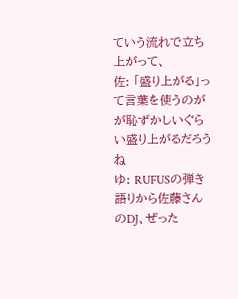ていう流れで立ち上がって、
佐: 「盛り上がる」って言葉を使うのがが恥ずかしいぐらい盛り上がるだろうね
ゆ: RUFUSの弾き語りから佐藤さんのDJ、ぜった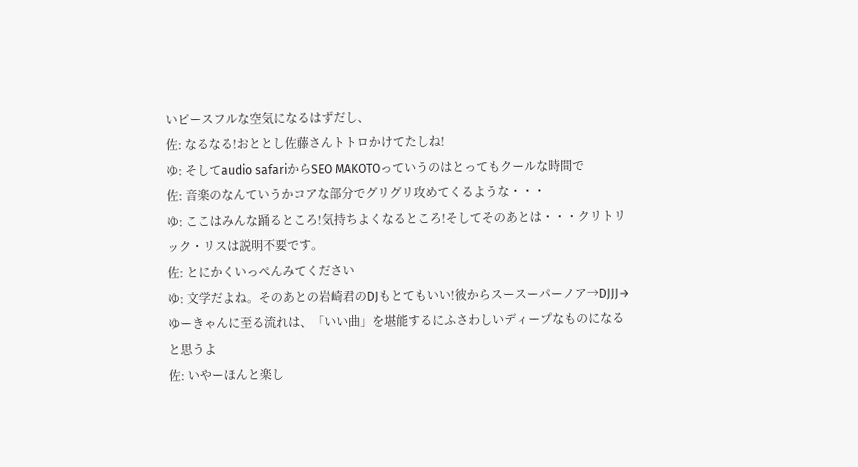いピースフルな空気になるはずだし、
佐: なるなる!おととし佐藤さんトトロかけてたしね!
ゆ: そしてaudio safariからSEO MAKOTOっていうのはとってもクールな時間で
佐: 音楽のなんていうかコアな部分でグリグリ攻めてくるような・・・
ゆ: ここはみんな踊るところ!気持ちよくなるところ!そしてそのあとは・・・クリトリック・リスは説明不要です。
佐: とにかくいっぺんみてください
ゆ: 文学だよね。そのあとの岩崎君のDJもとてもいい!彼からスースーパーノア→DJJJ→ゆーきゃんに至る流れは、「いい曲」を堪能するにふさわしいディープなものになると思うよ
佐: いやーほんと楽し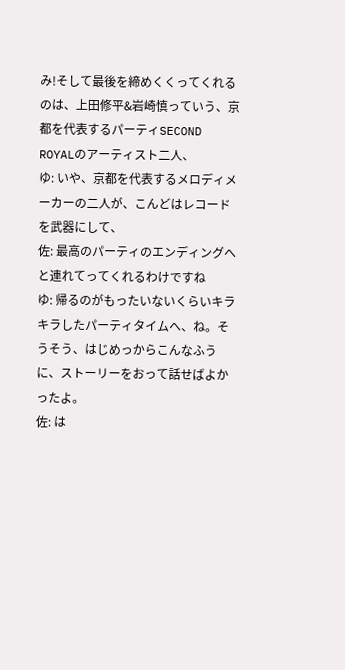み!そして最後を締めくくってくれるのは、上田修平&岩崎慎っていう、京都を代表するパーティSECOND ROYALのアーティスト二人、
ゆ: いや、京都を代表するメロディメーカーの二人が、こんどはレコードを武器にして、
佐: 最高のパーティのエンディングへと連れてってくれるわけですね
ゆ: 帰るのがもったいないくらいキラキラしたパーティタイムへ、ね。そうそう、はじめっからこんなふうに、ストーリーをおって話せばよかったよ。
佐: は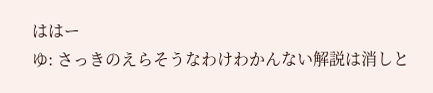ははー
ゆ: さっきのえらそうなわけわかんない解説は消しと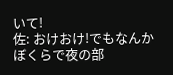いて!
佐: おけおけ!でもなんか
ぼくらで夜の部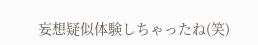妄想疑似体験しちゃったね(笑)